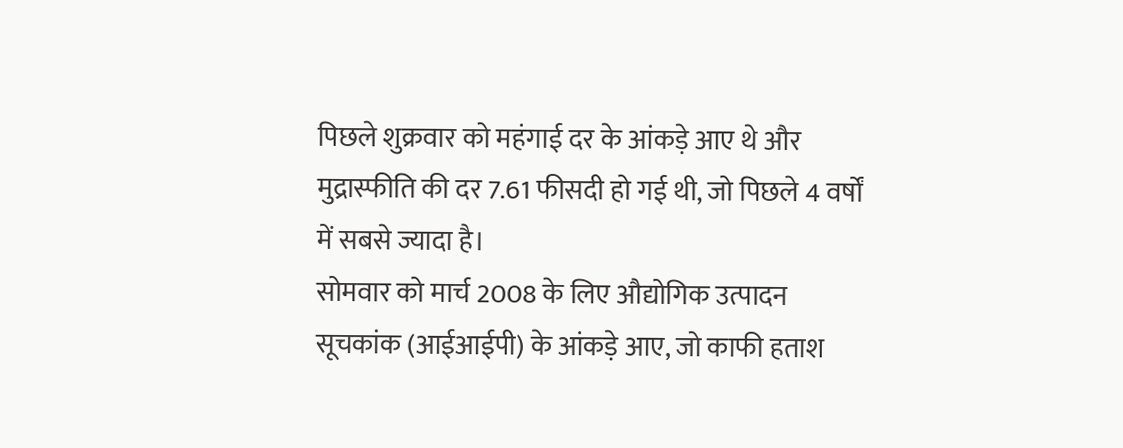पिछले शुक्रवार को महंगाई दर के आंकड़े आए थे और मुद्रास्फीति की दर 7.61 फीसदी हो गई थी, जो पिछले 4 वर्षों में सबसे ज्यादा है।
सोमवार को मार्च 2008 के लिए औद्योगिक उत्पादन सूचकांक (आईआईपी) के आंकड़े आए, जो काफी हताश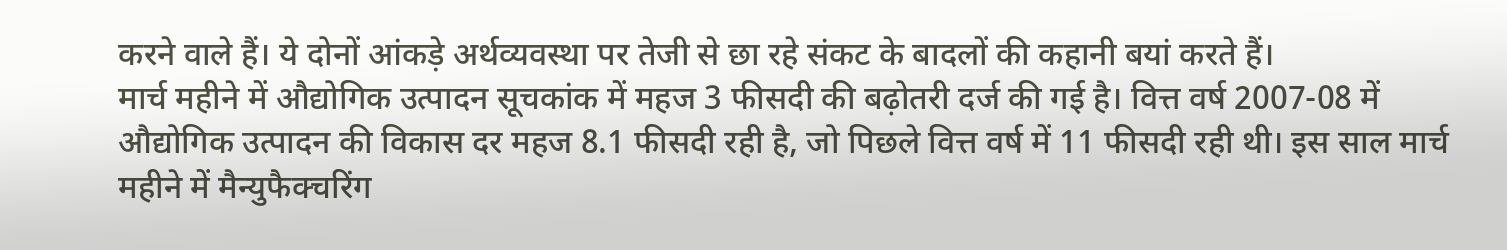करने वाले हैं। ये दोनों आंकड़े अर्थव्यवस्था पर तेजी से छा रहे संकट के बादलों की कहानी बयां करते हैं।
मार्च महीने में औद्योगिक उत्पादन सूचकांक में महज 3 फीसदी की बढ़ोतरी दर्ज की गई है। वित्त वर्ष 2007-08 में औद्योगिक उत्पादन की विकास दर महज 8.1 फीसदी रही है, जो पिछले वित्त वर्ष में 11 फीसदी रही थी। इस साल मार्च महीने में मैन्युफैक्चरिंग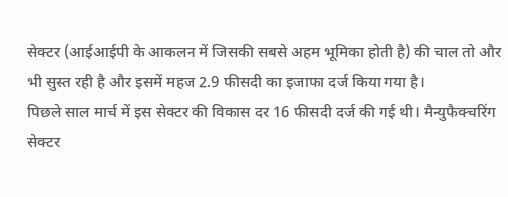सेक्टर (आईआईपी के आकलन में जिसकी सबसे अहम भूमिका होती है) की चाल तो और भी सुस्त रही है और इसमें महज 2.9 फीसदी का इजाफा दर्ज किया गया है।
पिछले साल मार्च में इस सेक्टर की विकास दर 16 फीसदी दर्ज की गई थी। मैन्युफैक्चरिंग सेक्टर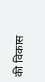की विकास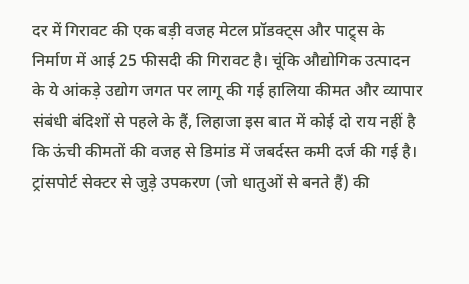दर में गिरावट की एक बड़ी वजह मेटल प्रॉडक्ट्स और पाट्र्स के निर्माण में आई 25 फीसदी की गिरावट है। चूंकि औद्योगिक उत्पादन के ये आंकड़े उद्योग जगत पर लागू की गई हालिया कीमत और व्यापार संबंधी बंदिशों से पहले के हैं, लिहाजा इस बात में कोई दो राय नहीं है कि ऊंची कीमतों की वजह से डिमांड में जबर्दस्त कमी दर्ज की गई है।
ट्रांसपोर्ट सेक्टर से जुड़े उपकरण (जो धातुओं से बनते हैं) की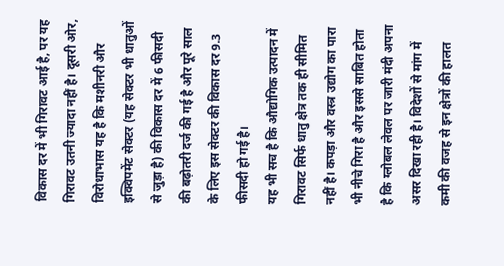विकास दर में भी गिरावट आई है, पर यह गिरावट उतनी ज्यादा नहीं है। दूसरी ओर, विरोधाभास यह है कि मशीनरी और इक्विपमेंट सेक्टर (यह सेक्टर भी धातुओं से जुड़ा है) की विकास दर में 6 फीसदी की बढ़ोतरी दर्ज की गई है और पूरे साल के लिए इस सेक्टर की विकास दर 9.3 फीसदी हो गई है।
यह भी सच है कि औद्योगिक उत्पादन में गिरावट सिर्फ धातु क्षेत्र तक ही सीमित नहीं है। कपड़ा और वस्त्र उद्योग का पारा भी नीचे गिरा है और इससे साबित होता है कि ग्लोबल लेवल पर जारी मंदी अपना असर दिखा रही है। विदेशों से मांग में कमी की वजह से इन क्षेत्रों की हालत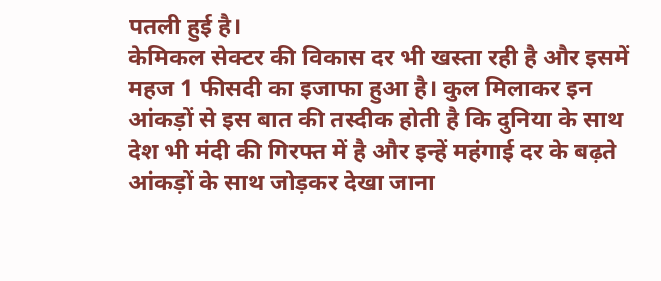पतली हुई है।
केमिकल सेक्टर की विकास दर भी खस्ता रही है और इसमें महज 1 फीसदी का इजाफा हुआ है। कुल मिलाकर इन आंकड़ों से इस बात की तस्दीक होती है कि दुनिया के साथ देश भी मंदी की गिरफ्त में है और इन्हें महंगाई दर के बढ़ते आंकड़ों के साथ जोड़कर देखा जाना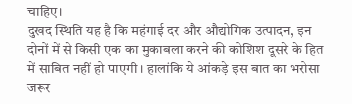चाहिए।
दुखद स्थिति यह है कि महंगाई दर और औद्योगिक उत्पादन, इन दोनों में से किसी एक का मुकाबला करने की कोशिश दूसरे के हित में साबित नहीं हो पाएगी। हालांकि ये आंकड़े इस बात का भरोसा जरूर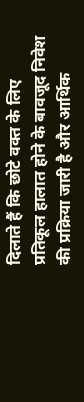दिलाते हैं कि छोटे वक्त के लिए प्रतिकूल हालात होने के बावजूद निवेश की प्रक्रिया जारी है और आर्थिक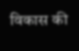विकास की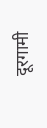दूरगामी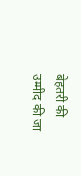बेहतरी की उम्मीद की जा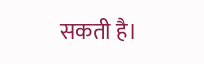सकती है।